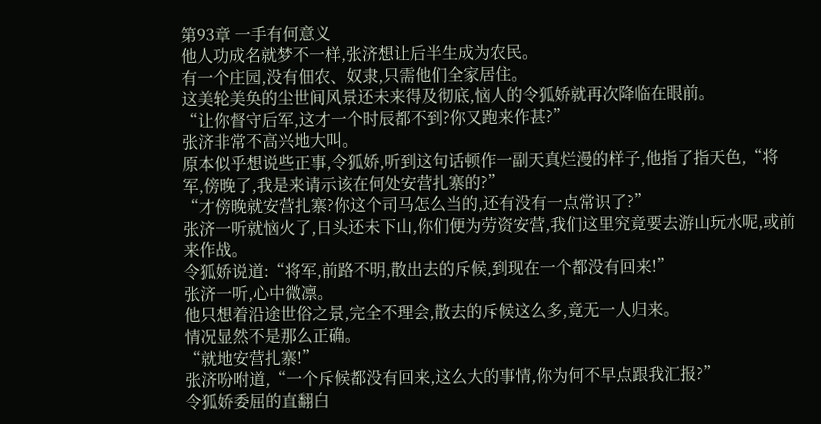第93章 一手有何意义
他人功成名就梦不一样,张济想让后半生成为农民。
有一个庄园,没有佃农、奴隶,只需他们全家居住。
这美轮美奂的尘世间风景还未来得及彻底,恼人的令狐娇就再次降临在眼前。
“让你督守后军,这才一个时辰都不到?你又跑来作甚?”
张济非常不高兴地大叫。
原本似乎想说些正事,令狐娇,听到这句话顿作一副天真烂漫的样子,他指了指天色,“将军,傍晚了,我是来请示该在何处安营扎寨的?”
“才傍晚就安营扎寨?你这个司马怎么当的,还有没有一点常识了?”
张济一听就恼火了,日头还未下山,你们便为劳资安营,我们这里究竟要去游山玩水呢,或前来作战。
令狐娇说道:“将军,前路不明,散出去的斥候,到现在一个都没有回来!”
张济一听,心中微凛。
他只想着沿途世俗之景,完全不理会,散去的斥候这么多,竟无一人归来。
情况显然不是那么正确。
“就地安营扎寨!”
张济吩咐道,“一个斥候都没有回来,这么大的事情,你为何不早点跟我汇报?”
令狐娇委屈的直翻白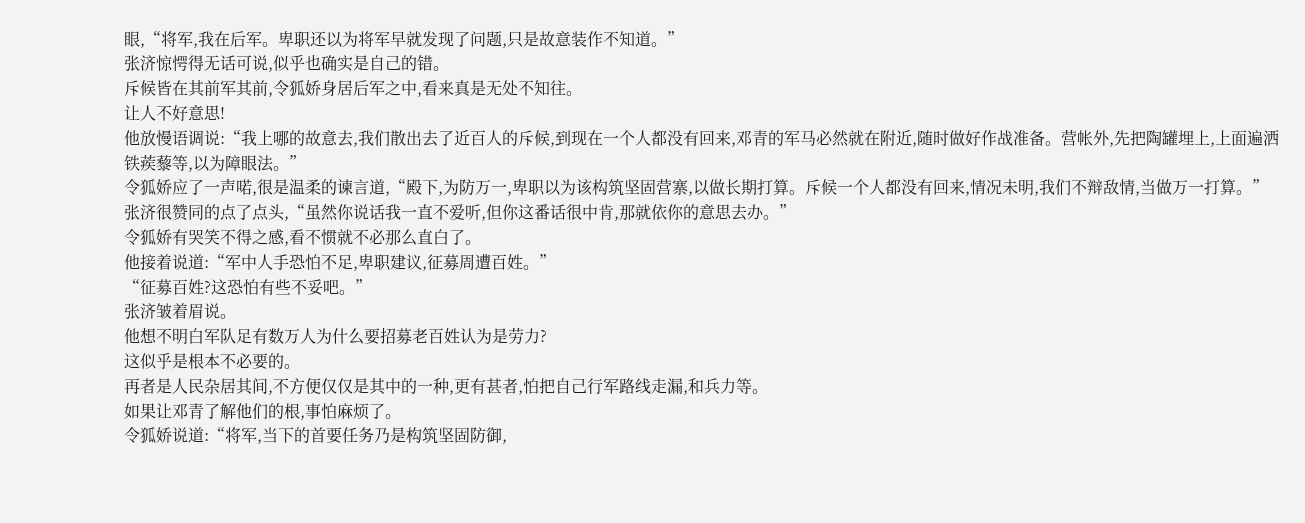眼,“将军,我在后军。卑职还以为将军早就发现了问题,只是故意装作不知道。”
张济惊愕得无话可说,似乎也确实是自己的错。
斥候皆在其前军其前,令狐娇身居后军之中,看来真是无处不知往。
让人不好意思!
他放慢语调说:“我上哪的故意去,我们散出去了近百人的斥候,到现在一个人都没有回来,邓青的军马必然就在附近,随时做好作战准备。营帐外,先把陶罐埋上,上面遍洒铁蒺藜等,以为障眼法。”
令狐娇应了一声喏,很是温柔的谏言道,“殿下,为防万一,卑职以为该构筑坚固营寨,以做长期打算。斥候一个人都没有回来,情况未明,我们不辩敌情,当做万一打算。”
张济很赞同的点了点头,“虽然你说话我一直不爱听,但你这番话很中肯,那就依你的意思去办。”
令狐娇有哭笑不得之感,看不惯就不必那么直白了。
他接着说道:“军中人手恐怕不足,卑职建议,征募周遭百姓。”
“征募百姓?这恐怕有些不妥吧。”
张济皱着眉说。
他想不明白军队足有数万人为什么要招募老百姓认为是劳力?
这似乎是根本不必要的。
再者是人民杂居其间,不方便仅仅是其中的一种,更有甚者,怕把自己行军路线走漏,和兵力等。
如果让邓青了解他们的根,事怕麻烦了。
令狐娇说道:“将军,当下的首要任务乃是构筑坚固防御,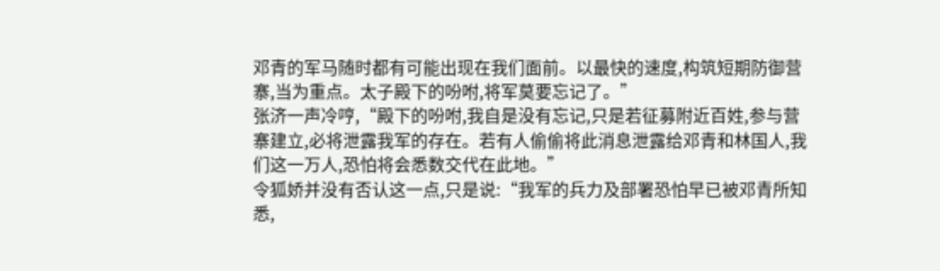邓青的军马随时都有可能出现在我们面前。以最快的速度,构筑短期防御营寨,当为重点。太子殿下的吩咐,将军莫要忘记了。”
张济一声冷哼,“殿下的吩咐,我自是没有忘记,只是若征募附近百姓,参与营寨建立,必将泄露我军的存在。若有人偷偷将此消息泄露给邓青和林国人,我们这一万人,恐怕将会悉数交代在此地。”
令狐娇并没有否认这一点,只是说:“我军的兵力及部署恐怕早已被邓青所知悉,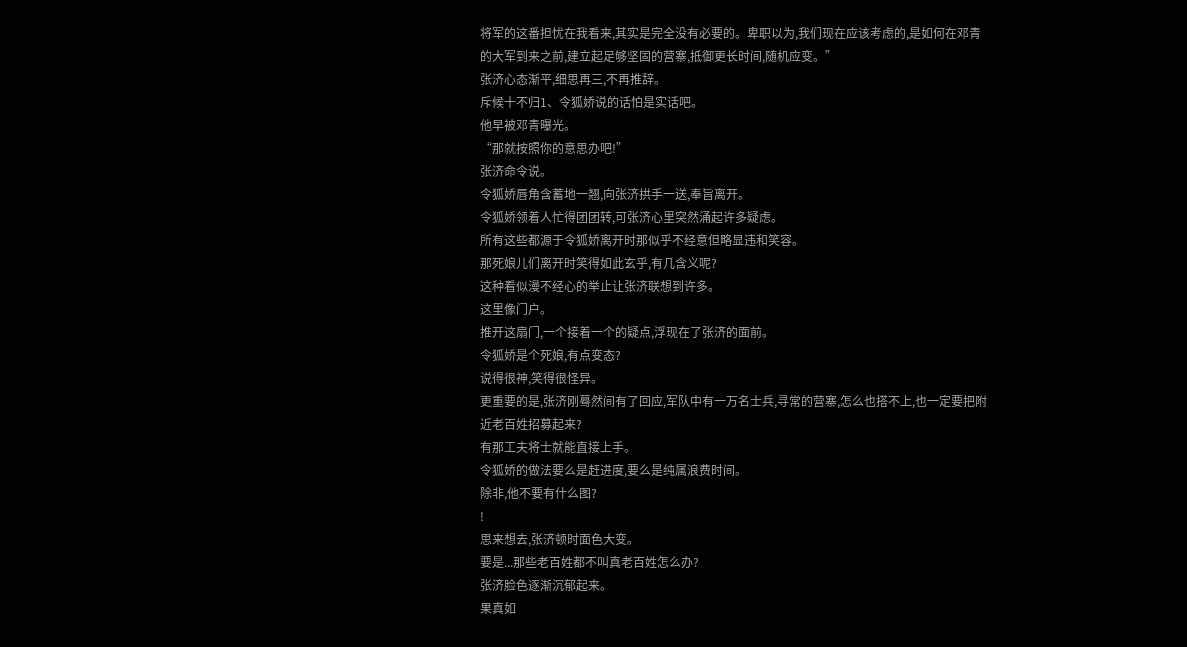将军的这番担忧在我看来,其实是完全没有必要的。卑职以为,我们现在应该考虑的,是如何在邓青的大军到来之前,建立起足够坚固的营寨,抵御更长时间,随机应变。”
张济心态渐平,细思再三,不再推辞。
斥候十不归1、令狐娇说的话怕是实话吧。
他早被邓青曝光。
“那就按照你的意思办吧!”
张济命令说。
令狐娇唇角含蓄地一翘,向张济拱手一送,奉旨离开。
令狐娇领着人忙得团团转,可张济心里突然涌起许多疑虑。
所有这些都源于令狐娇离开时那似乎不经意但略显违和笑容。
那死娘儿们离开时笑得如此玄乎,有几含义呢?
这种看似漫不经心的举止让张济联想到许多。
这里像门户。
推开这扇门,一个接着一个的疑点,浮现在了张济的面前。
令狐娇是个死娘,有点变态?
说得很神,笑得很怪异。
更重要的是,张济刚蓦然间有了回应,军队中有一万名士兵,寻常的营寨,怎么也搭不上,也一定要把附近老百姓招募起来?
有那工夫将士就能直接上手。
令狐娇的做法要么是赶进度,要么是纯属浪费时间。
除非,他不要有什么图?
!
思来想去,张济顿时面色大变。
要是...那些老百姓都不叫真老百姓怎么办?
张济脸色逐渐沉郁起来。
果真如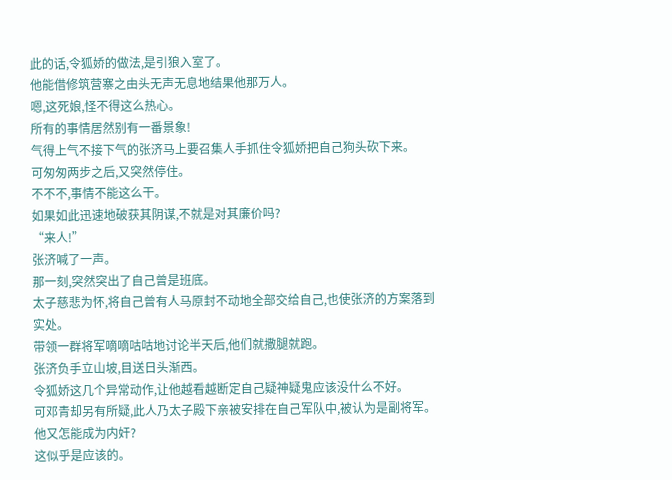此的话,令狐娇的做法,是引狼入室了。
他能借修筑营寨之由头无声无息地结果他那万人。
嗯,这死娘,怪不得这么热心。
所有的事情居然别有一番景象!
气得上气不接下气的张济马上要召集人手抓住令狐娇把自己狗头砍下来。
可匆匆两步之后,又突然停住。
不不不,事情不能这么干。
如果如此迅速地破获其阴谋,不就是对其廉价吗?
“来人!”
张济喊了一声。
那一刻,突然突出了自己曾是班底。
太子慈悲为怀,将自己曾有人马原封不动地全部交给自己,也使张济的方案落到实处。
带领一群将军嘀嘀咕咕地讨论半天后,他们就撒腿就跑。
张济负手立山坡,目送日头渐西。
令狐娇这几个异常动作,让他越看越断定自己疑神疑鬼应该没什么不好。
可邓青却另有所疑,此人乃太子殿下亲被安排在自己军队中,被认为是副将军。
他又怎能成为内奸?
这似乎是应该的。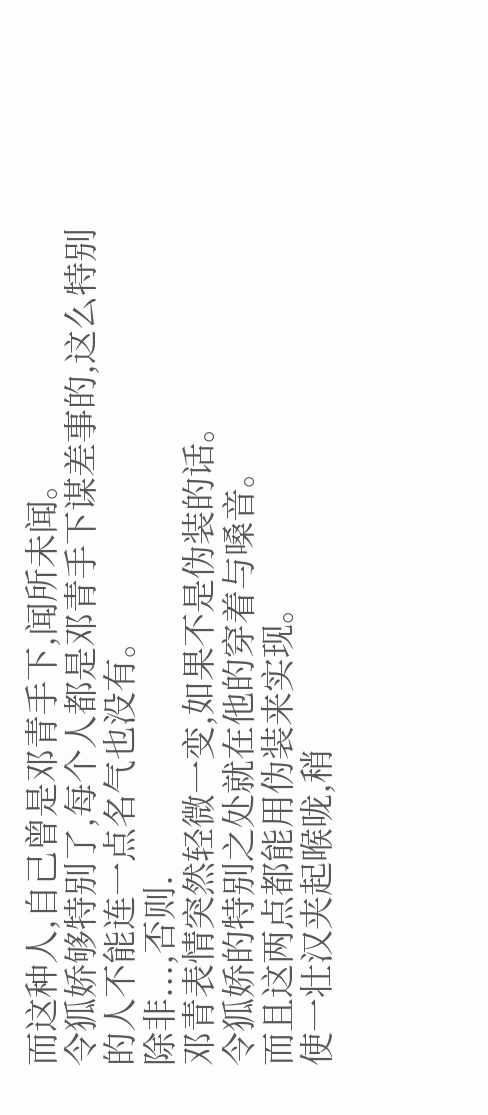而这种人,自己曾是邓青手下,闻所未闻。
令狐娇够特别了,每个人都是邓青手下谋差事的,这么特别的人不能连一点名气也没有。
除非...,否则.
邓青表情突然轻微一变,如果不是伪装的话。
令狐娇的特别之处就在他的穿着与嗓音。
而且这两点都能用伪装来实现。
使一壮汉夹起喉咙,稍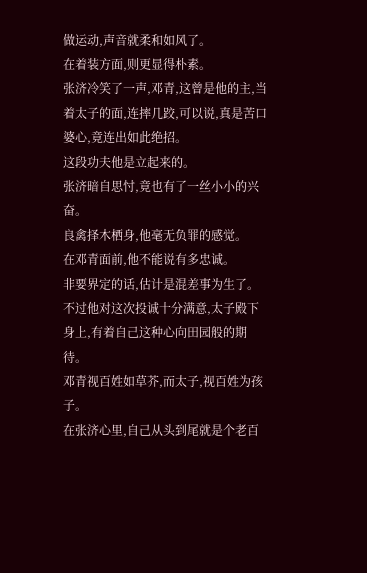做运动,声音就柔和如风了。
在着装方面,则更显得朴素。
张济冷笑了一声,邓青,这曾是他的主,当着太子的面,连摔几跤,可以说,真是苦口婆心,竟连出如此绝招。
这段功夫他是立起来的。
张济暗自思忖,竟也有了一丝小小的兴奋。
良禽择木栖身,他毫无负罪的感觉。
在邓青面前,他不能说有多忠诚。
非要界定的话,估计是混差事为生了。
不过他对这次投诚十分满意,太子殿下身上,有着自己这种心向田园般的期待。
邓青视百姓如草芥,而太子,视百姓为孩子。
在张济心里,自己从头到尾就是个老百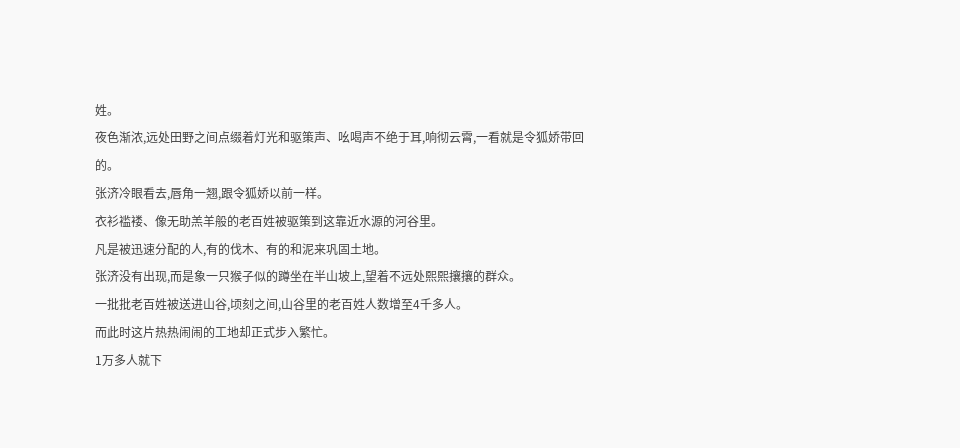姓。
夜色渐浓,远处田野之间点缀着灯光和驱策声、吆喝声不绝于耳,响彻云霄,一看就是令狐娇带回的。
张济冷眼看去,唇角一翘,跟令狐娇以前一样。
衣衫褴褛、像无助羔羊般的老百姓被驱策到这靠近水源的河谷里。
凡是被迅速分配的人,有的伐木、有的和泥来巩固土地。
张济没有出现,而是象一只猴子似的蹲坐在半山坡上,望着不远处熙熙攘攘的群众。
一批批老百姓被送进山谷,顷刻之间,山谷里的老百姓人数增至4千多人。
而此时这片热热闹闹的工地却正式步入繁忙。
1万多人就下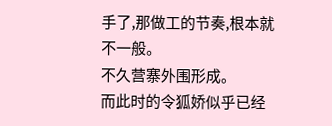手了,那做工的节奏,根本就不一般。
不久营寨外围形成。
而此时的令狐娇似乎已经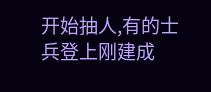开始抽人,有的士兵登上刚建成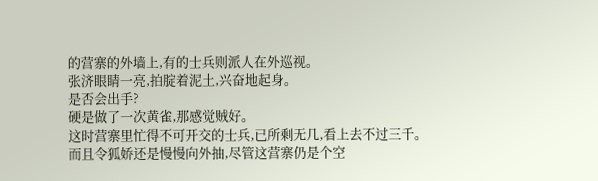的营寨的外墙上,有的士兵则派人在外巡视。
张济眼睛一亮,拍腚着泥土,兴奋地起身。
是否会出手?
硬是做了一次黄雀,那感觉贼好。
这时营寨里忙得不可开交的士兵,已所剩无几,看上去不过三千。
而且令狐娇还是慢慢向外抽,尽管这营寨仍是个空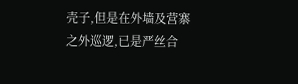壳子,但是在外墙及营寨之外巡逻,已是严丝合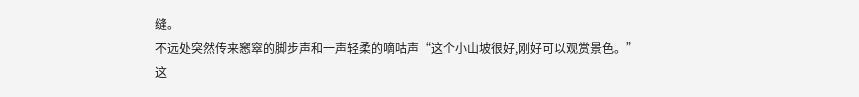缝。
不远处突然传来窸窣的脚步声和一声轻柔的嘀咕声“这个小山坡很好,刚好可以观赏景色。”
这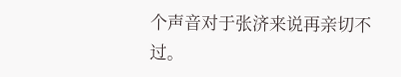个声音对于张济来说再亲切不过。